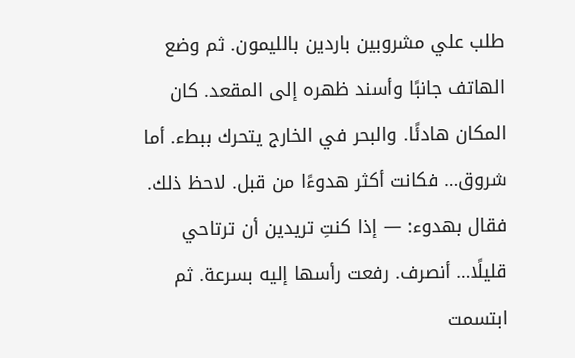طلب علي مشروبين باردين بالليمون. ثم وضع الهاتف جانبًا وأسند ظهره إلى المقعد. كان المكان هادئًا. والبحر في الخارج يتحرك ببطء. أما شروق… فكانت أكثر هدوءًا من قبل. لاحظ ذلك. فقال بهدوء: — إذا كنتِ تريدين أن ترتاحي قليلًا… أنصرف. رفعت رأسها إليه بسرعة. ثم ابتسمت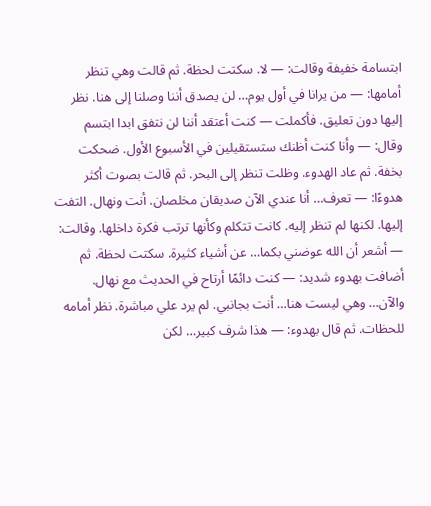ابتسامة خفيفة وقالت: — لا. سكتت لحظة. ثم قالت وهي تنظر أمامها: — من يرانا في أول يوم… لن يصدق أننا وصلنا إلى هنا. نظر إليها دون تعليق. فأكملت — كنت أعتقد أننا لن نتفق ابدا ابتسم وقال: — وأنا كنت أظنك ستستقيلين في الأسبوع الأول. ضحكت بخفة. ثم عاد الهدوء. وظلت تنظر إلى البحر. ثم قالت بصوت أكثر هدوءًا: — تعرف… أنا عندي الآن صديقان مخلصان. أنت ونهال. التفت إليها. لكنها لم تنظر إليه. كانت تتكلم وكأنها ترتب فكرة داخلها. وقالت: — أشعر أن الله عوضني بكما… عن أشياء كثيرة. سكتت لحظة. ثم أضافت بهدوء شديد: — كنت دائمًا أرتاح في الحديث مع نهال. والآن… وهي ليست هنا… أنت بجانبي. لم يرد علي مباشرة. نظر أمامه للحظات. ثم قال بهدوء: — هذا شرف كبير… لكن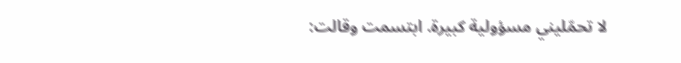لا تحمّليني مسؤولية كبيرة. ابتسمت وقالت: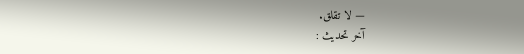— لا تقلق.
آخر تحديث :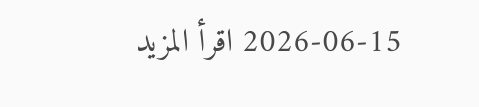2026-06-15 اقرأ المزيد